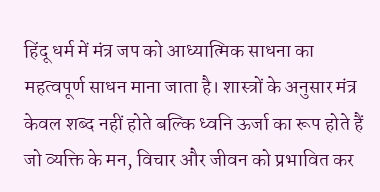हिंदू धर्म में मंत्र जप को आध्यात्मिक साधना का महत्वपूर्ण साधन माना जाता है। शास्त्रों के अनुसार मंत्र केवल शब्द नहीं होते बल्कि ध्वनि ऊर्जा का रूप होते हैं जो व्यक्ति के मन, विचार और जीवन को प्रभावित कर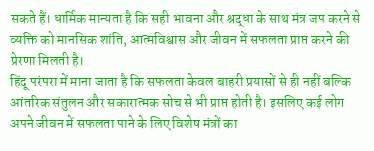सकते हैं। धार्मिक मान्यता है कि सही भावना और श्रद्धा के साथ मंत्र जप करने से व्यक्ति को मानसिक शांति, आत्मविश्वास और जीवन में सफलता प्राप्त करने की प्रेरणा मिलती है।
हिंदू परंपरा में माना जाता है कि सफलता केवल बाहरी प्रयासों से ही नहीं बल्कि आंतरिक संतुलन और सकारात्मक सोच से भी प्राप्त होती है। इसलिए कई लोग अपने जीवन में सफलता पाने के लिए विशेष मंत्रों का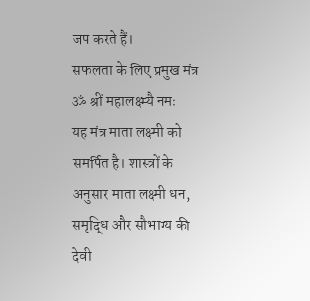जप करते हैं।
सफलता के लिए प्रमुख मंत्र
ॐ श्रीं महालक्ष्म्यै नमः
यह मंत्र माता लक्ष्मी को समर्पित है। शास्त्रों के अनुसार माता लक्ष्मी धन, समृद्धि और सौभाग्य की देवी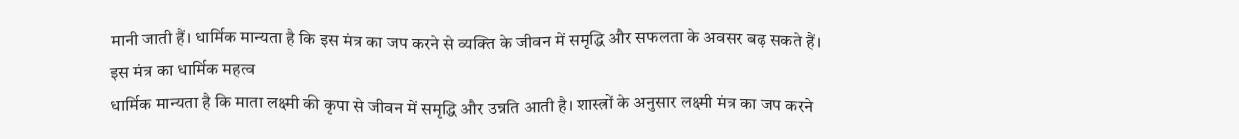मानी जाती हैं। धार्मिक मान्यता है कि इस मंत्र का जप करने से व्यक्ति के जीवन में समृद्धि और सफलता के अवसर बढ़ सकते हैं।
इस मंत्र का धार्मिक महत्व
धार्मिक मान्यता है कि माता लक्ष्मी की कृपा से जीवन में समृद्धि और उन्नति आती है। शास्त्रों के अनुसार लक्ष्मी मंत्र का जप करने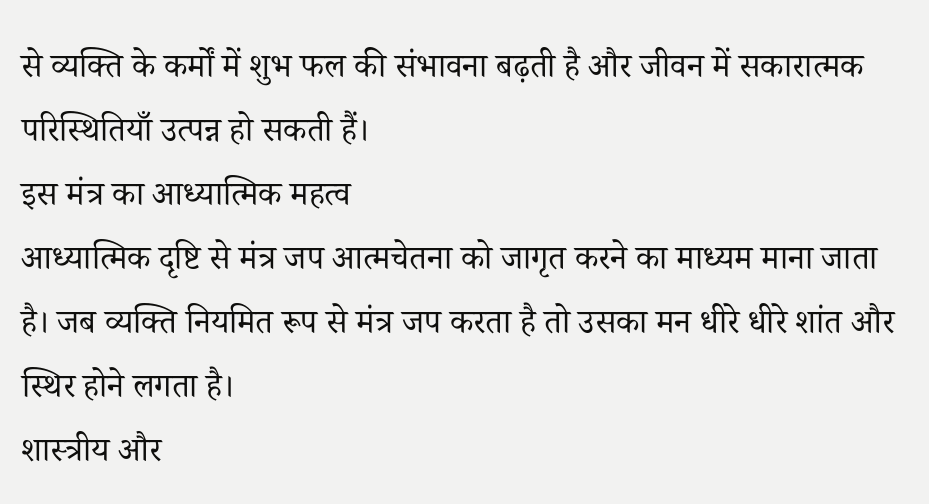से व्यक्ति के कर्मों में शुभ फल की संभावना बढ़ती है और जीवन में सकारात्मक परिस्थितियाँ उत्पन्न हो सकती हैं।
इस मंत्र का आध्यात्मिक महत्व
आध्यात्मिक दृष्टि से मंत्र जप आत्मचेतना को जागृत करने का माध्यम माना जाता है। जब व्यक्ति नियमित रूप से मंत्र जप करता है तो उसका मन धीरे धीरे शांत और स्थिर होने लगता है।
शास्त्रीय और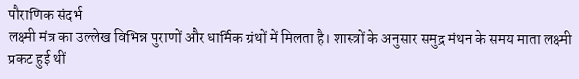पौराणिक संदर्भ
लक्ष्मी मंत्र का उल्लेख विभिन्न पुराणों और धार्मिक ग्रंथों में मिलता है। शास्त्रों के अनुसार समुद्र मंथन के समय माता लक्ष्मी प्रकट हुई थीं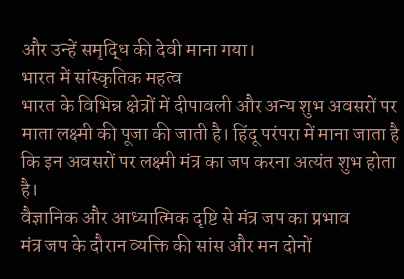और उन्हें समृद्धि की देवी माना गया।
भारत में सांस्कृतिक महत्व
भारत के विभिन्न क्षेत्रों में दीपावली और अन्य शुभ अवसरों पर माता लक्ष्मी की पूजा की जाती है। हिंदू परंपरा में माना जाता है कि इन अवसरों पर लक्ष्मी मंत्र का जप करना अत्यंत शुभ होता है।
वैज्ञानिक और आध्यात्मिक दृष्टि से मंत्र जप का प्रभाव
मंत्र जप के दौरान व्यक्ति की सांस और मन दोनों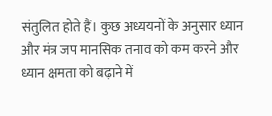संतुलित होते हैं। कुछ अध्ययनों के अनुसार ध्यान और मंत्र जप मानसिक तनाव को कम करने और ध्यान क्षमता को बढ़ाने में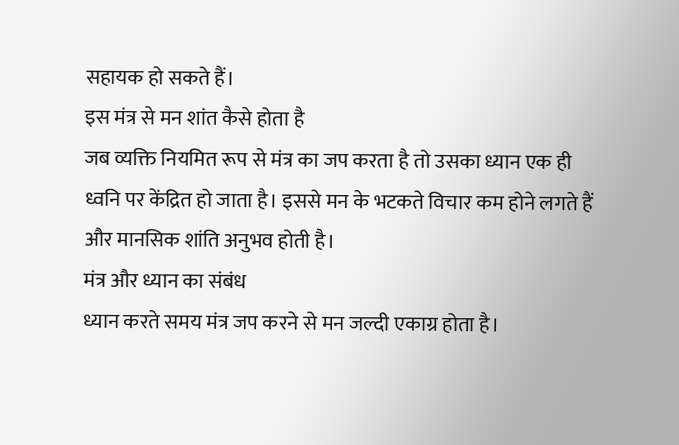सहायक हो सकते हैं।
इस मंत्र से मन शांत कैसे होता है
जब व्यक्ति नियमित रूप से मंत्र का जप करता है तो उसका ध्यान एक ही ध्वनि पर केंद्रित हो जाता है। इससे मन के भटकते विचार कम होने लगते हैं और मानसिक शांति अनुभव होती है।
मंत्र और ध्यान का संबंध
ध्यान करते समय मंत्र जप करने से मन जल्दी एकाग्र होता है।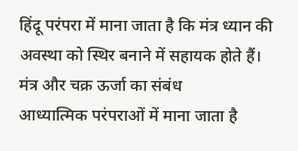हिंदू परंपरा में माना जाता है कि मंत्र ध्यान की अवस्था को स्थिर बनाने में सहायक होते हैं।
मंत्र और चक्र ऊर्जा का संबंध
आध्यात्मिक परंपराओं में माना जाता है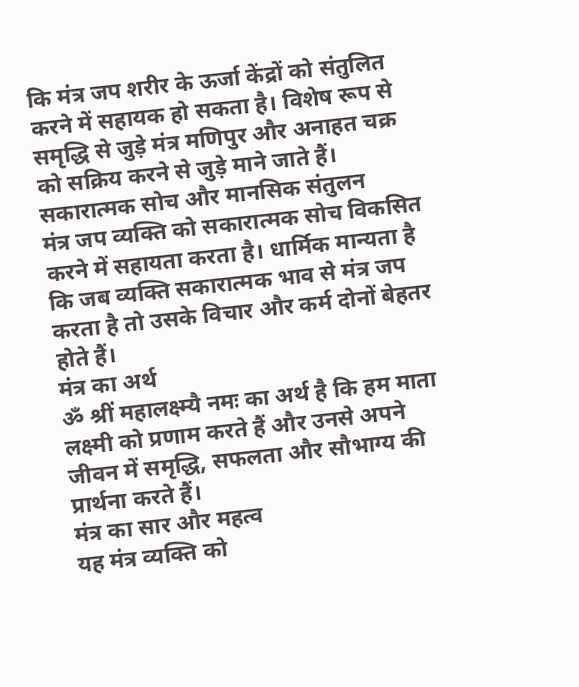कि मंत्र जप शरीर के ऊर्जा केंद्रों को संतुलित करने में सहायक हो सकता है। विशेष रूप से समृद्धि से जुड़े मंत्र मणिपुर और अनाहत चक्र को सक्रिय करने से जुड़े माने जाते हैं।
सकारात्मक सोच और मानसिक संतुलन
मंत्र जप व्यक्ति को सकारात्मक सोच विकसित करने में सहायता करता है। धार्मिक मान्यता है कि जब व्यक्ति सकारात्मक भाव से मंत्र जप करता है तो उसके विचार और कर्म दोनों बेहतर होते हैं।
मंत्र का अर्थ
ॐ श्रीं महालक्ष्म्यै नमः का अर्थ है कि हम माता लक्ष्मी को प्रणाम करते हैं और उनसे अपने जीवन में समृद्धि, सफलता और सौभाग्य की प्रार्थना करते हैं।
मंत्र का सार और महत्व
यह मंत्र व्यक्ति को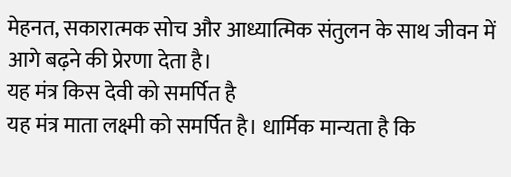मेहनत, सकारात्मक सोच और आध्यात्मिक संतुलन के साथ जीवन में आगे बढ़ने की प्रेरणा देता है।
यह मंत्र किस देवी को समर्पित है
यह मंत्र माता लक्ष्मी को समर्पित है। धार्मिक मान्यता है कि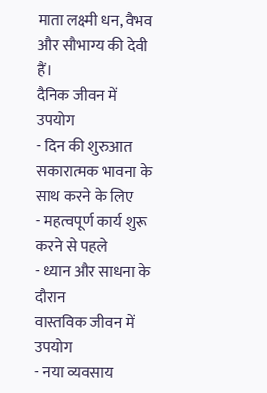माता लक्ष्मी धन, वैभव और सौभाग्य की देवी हैं।
दैनिक जीवन में उपयोग
- दिन की शुरुआत सकारात्मक भावना के साथ करने के लिए
- महत्वपूर्ण कार्य शुरू करने से पहले
- ध्यान और साधना के दौरान
वास्तविक जीवन में उपयोग
- नया व्यवसाय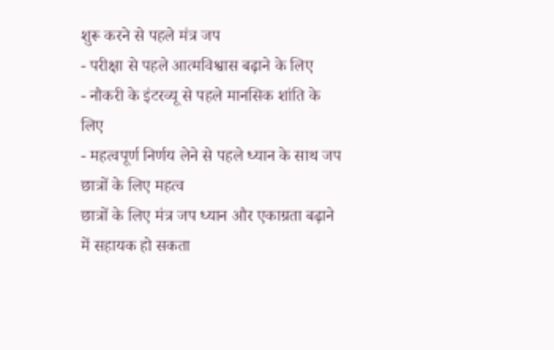शुरू करने से पहले मंत्र जप
- परीक्षा से पहले आत्मविश्वास बढ़ाने के लिए
- नौकरी के इंटरव्यू से पहले मानसिक शांति के लिए
- महत्वपूर्ण निर्णय लेने से पहले ध्यान के साथ जप
छात्रों के लिए महत्व
छात्रों के लिए मंत्र जप ध्यान और एकाग्रता बढ़ाने में सहायक हो सकता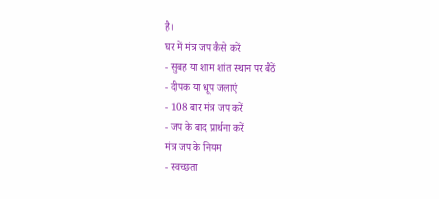है।
घर में मंत्र जप कैसे करें
- सुबह या शाम शांत स्थान पर बैठें
- दीपक या धूप जलाएं
- 108 बार मंत्र जप करें
- जप के बाद प्रार्थना करें
मंत्र जप के नियम
- स्वच्छता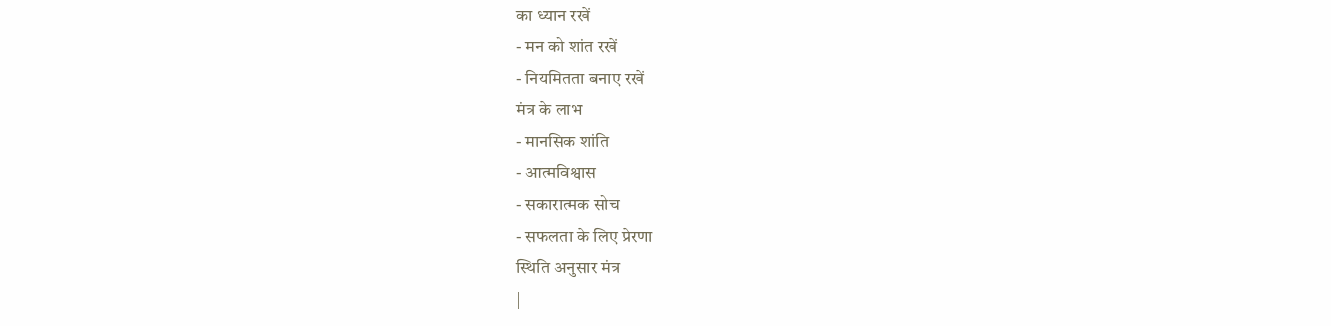का ध्यान रखें
- मन को शांत रखें
- नियमितता बनाए रखें
मंत्र के लाभ
- मानसिक शांति
- आत्मविश्वास
- सकारात्मक सोच
- सफलता के लिए प्रेरणा
स्थिति अनुसार मंत्र
|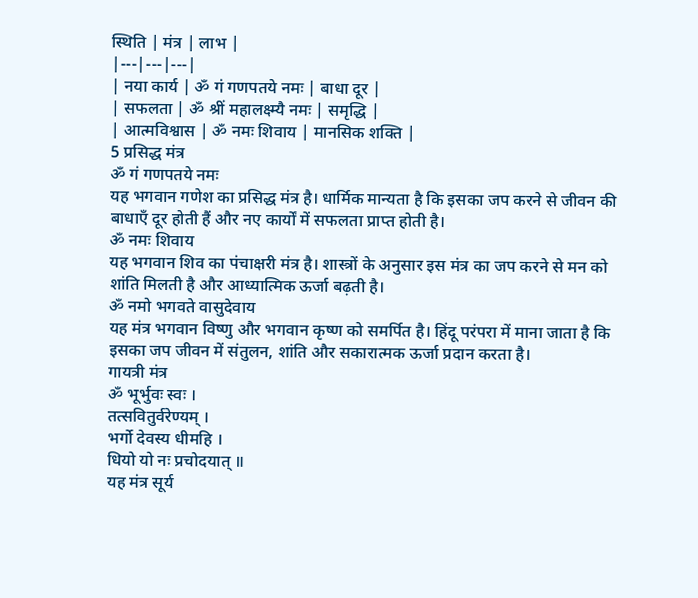स्थिति | मंत्र | लाभ |
|---|---|---|
| नया कार्य | ॐ गं गणपतये नमः | बाधा दूर |
| सफलता | ॐ श्रीं महालक्ष्म्यै नमः | समृद्धि |
| आत्मविश्वास | ॐ नमः शिवाय | मानसिक शक्ति |
5 प्रसिद्ध मंत्र
ॐ गं गणपतये नमः
यह भगवान गणेश का प्रसिद्ध मंत्र है। धार्मिक मान्यता है कि इसका जप करने से जीवन की बाधाएँ दूर होती हैं और नए कार्यों में सफलता प्राप्त होती है।
ॐ नमः शिवाय
यह भगवान शिव का पंचाक्षरी मंत्र है। शास्त्रों के अनुसार इस मंत्र का जप करने से मन को शांति मिलती है और आध्यात्मिक ऊर्जा बढ़ती है।
ॐ नमो भगवते वासुदेवाय
यह मंत्र भगवान विष्णु और भगवान कृष्ण को समर्पित है। हिंदू परंपरा में माना जाता है कि इसका जप जीवन में संतुलन, शांति और सकारात्मक ऊर्जा प्रदान करता है।
गायत्री मंत्र
ॐ भूर्भुवः स्वः ।
तत्सवितुर्वरेण्यम् ।
भर्गो देवस्य धीमहि ।
धियो यो नः प्रचोदयात् ॥
यह मंत्र सूर्य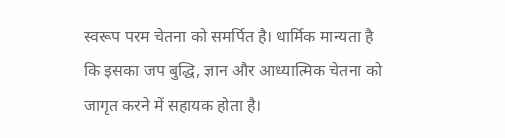स्वरूप परम चेतना को समर्पित है। धार्मिक मान्यता है कि इसका जप बुद्धि, ज्ञान और आध्यात्मिक चेतना को जागृत करने में सहायक होता है।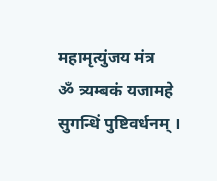महामृत्युंजय मंत्र
ॐ त्र्यम्बकं यजामहे सुगन्धिं पुष्टिवर्धनम् ।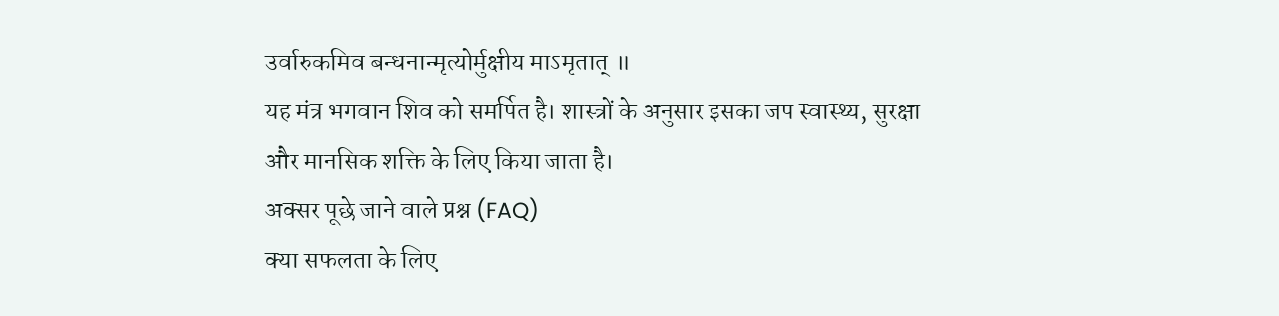उर्वारुकमिव बन्धनान्मृत्योर्मुक्षीय माऽमृतात् ॥
यह मंत्र भगवान शिव को समर्पित है। शास्त्रों के अनुसार इसका जप स्वास्थ्य, सुरक्षा और मानसिक शक्ति के लिए किया जाता है।
अक्सर पूछे जाने वाले प्रश्न (FAQ)
क्या सफलता के लिए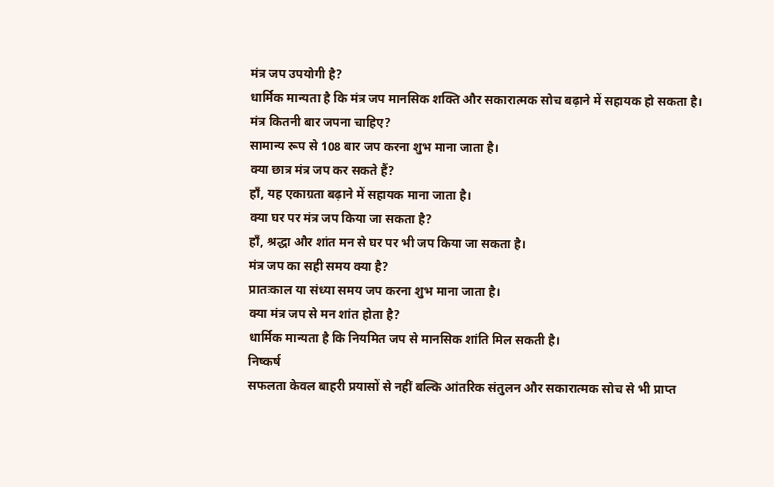मंत्र जप उपयोगी है?
धार्मिक मान्यता है कि मंत्र जप मानसिक शक्ति और सकारात्मक सोच बढ़ाने में सहायक हो सकता है।
मंत्र कितनी बार जपना चाहिए?
सामान्य रूप से 108 बार जप करना शुभ माना जाता है।
क्या छात्र मंत्र जप कर सकते हैं?
हाँ, यह एकाग्रता बढ़ाने में सहायक माना जाता है।
क्या घर पर मंत्र जप किया जा सकता है?
हाँ, श्रद्धा और शांत मन से घर पर भी जप किया जा सकता है।
मंत्र जप का सही समय क्या है?
प्रातःकाल या संध्या समय जप करना शुभ माना जाता है।
क्या मंत्र जप से मन शांत होता है?
धार्मिक मान्यता है कि नियमित जप से मानसिक शांति मिल सकती है।
निष्कर्ष
सफलता केवल बाहरी प्रयासों से नहीं बल्कि आंतरिक संतुलन और सकारात्मक सोच से भी प्राप्त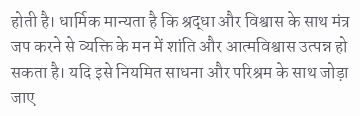होती है। धार्मिक मान्यता है कि श्रद्धा और विश्वास के साथ मंत्र जप करने से व्यक्ति के मन में शांति और आत्मविश्वास उत्पन्न हो सकता है। यदि इसे नियमित साधना और परिश्रम के साथ जोड़ा जाए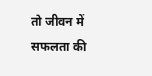तो जीवन में सफलता की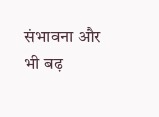संभावना और भी बढ़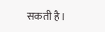सकती है।